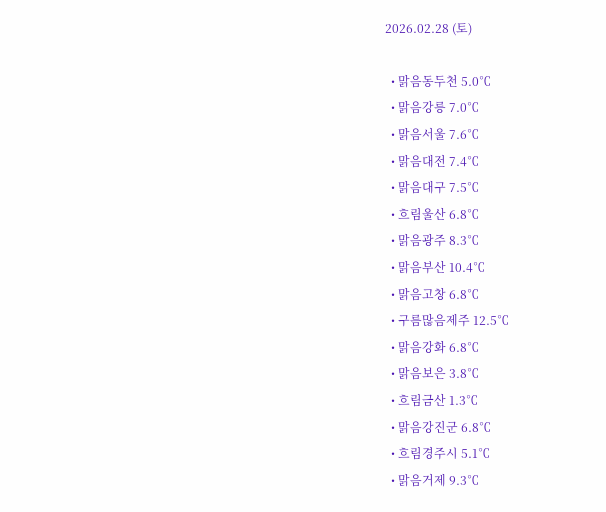2026.02.28 (토)

  • 맑음동두천 5.0℃
  • 맑음강릉 7.0℃
  • 맑음서울 7.6℃
  • 맑음대전 7.4℃
  • 맑음대구 7.5℃
  • 흐림울산 6.8℃
  • 맑음광주 8.3℃
  • 맑음부산 10.4℃
  • 맑음고창 6.8℃
  • 구름많음제주 12.5℃
  • 맑음강화 6.8℃
  • 맑음보은 3.8℃
  • 흐림금산 1.3℃
  • 맑음강진군 6.8℃
  • 흐림경주시 5.1℃
  • 맑음거제 9.3℃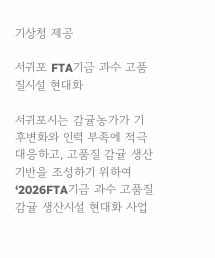기상청 제공

서귀포 FTA기금 과수 고품질시설 현대화

서귀포시는 감귤농가가 기후변화와 인력 부족에 적극 대응하고, 고품질 감귤 생산기반을 조성하기 위하여 ‘2026FTA기금 과수 고품질감귤 생산시설 현대화 사업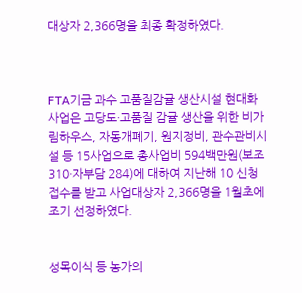대상자 2,366명을 최종 확정하였다.



FTA기금 과수 고품질감귤 생산시설 현대화사업은 고당도·고품질 감귤 생산을 위한 비가림하우스, 자동개폐기, 원지정비, 관수관비시설 등 15사업으로 총사업비 594백만원(보조 310·자부담 284)에 대하여 지난해 10 신청접수를 받고 사업대상자 2,366명을 1월초에 조기 선정하였다.


성목이식 등 농가의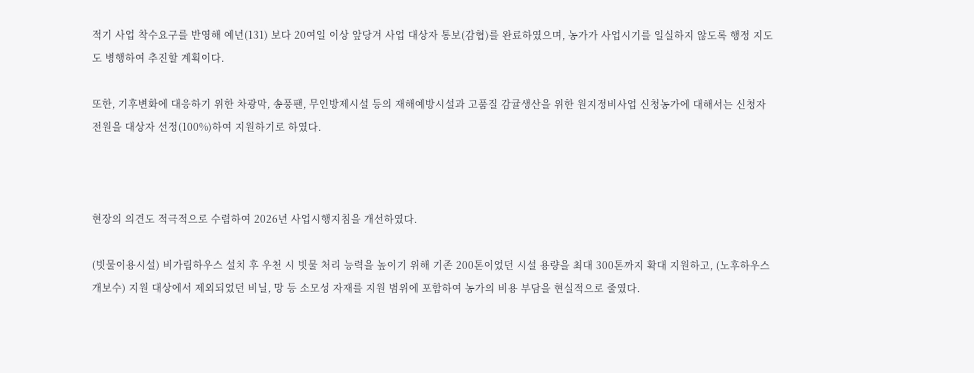적기 사업 착수요구를 반영해 예년(131) 보다 20여일 이상 앞당겨 사업 대상자 통보(감협)를 완료하였으며, 농가가 사업시기를 일실하지 않도록 행정 지도도 병행하여 추진할 계획이다.

또한, 기후변화에 대응하기 위한 차광막, 송풍팬, 무인방제시설 등의 재해예방시설과 고품질 감귤생산을 위한 원지정비사업 신청농가에 대해서는 신청자 전원을 대상자 선정(100%)하여 지원하기로 하였다.



현장의 의견도 적극적으로 수렴하여 2026년 사업시행지침을 개선하였다.

(빗물이용시설) 비가림하우스 설치 후 우천 시 빗물 처리 능력을 높이기 위해 기존 200톤이었던 시설 용량을 최대 300톤까지 확대 지원하고, (노후하우스 개보수) 지원 대상에서 제외되었던 비닐, 망 등 소모성 자재를 지원 범위에 포함하여 농가의 비용 부담을 현실적으로 줄였다.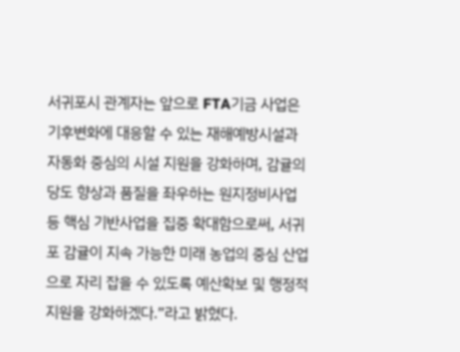서귀포시 관계자는 앞으로 FTA기금 사업은 기후변화에 대응할 수 있는 재해예방시설과 자동화 중심의 시설 지원을 강화하며, 감귤의 당도 향상과 품질을 좌우하는 원지정비사업 등 핵심 기반사업을 집중 확대함으로써, 서귀포 감귤이 지속 가능한 미래 농업의 중심 산업으로 자리 잡을 수 있도록 예산확보 및 행정적 지원을 강화하겠다.”라고 밝혔다.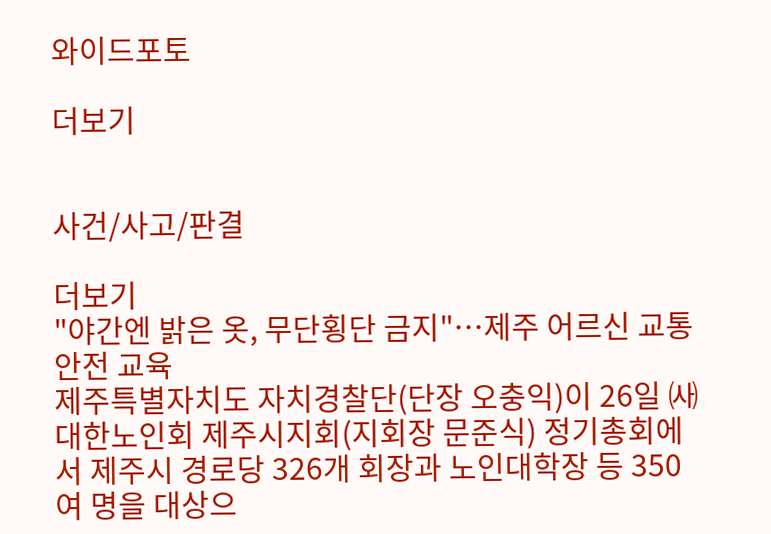와이드포토

더보기


사건/사고/판결

더보기
"야간엔 밝은 옷, 무단횡단 금지"…제주 어르신 교통안전 교육
제주특별자치도 자치경찰단(단장 오충익)이 26일 ㈔대한노인회 제주시지회(지회장 문준식) 정기총회에서 제주시 경로당 326개 회장과 노인대학장 등 350여 명을 대상으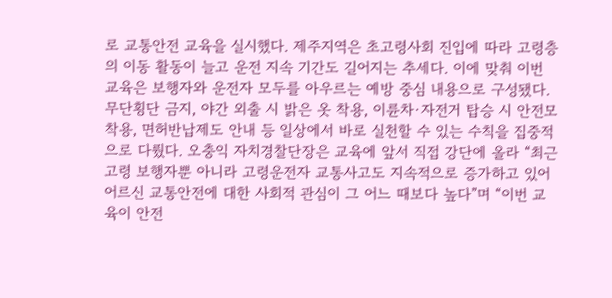로 교통안전 교육을 실시했다. 제주지역은 초고령사회 진입에 따라 고령층의 이동 활동이 늘고 운전 지속 기간도 길어지는 추세다. 이에 맞춰 이번 교육은 보행자와 운전자 모두를 아우르는 예방 중심 내용으로 구성됐다. 무단횡단 금지, 야간 외출 시 밝은 옷 착용, 이륜차·자전거 탑승 시 안전모 착용, 면허반납제도 안내 등 일상에서 바로 실천할 수 있는 수칙을 집중적으로 다뤘다. 오충익 자치경찰단장은 교육에 앞서 직접 강단에 올라 “최근 고령 보행자뿐 아니라 고령운전자 교통사고도 지속적으로 증가하고 있어 어르신 교통안전에 대한 사회적 관심이 그 어느 때보다 높다”며 “이번 교육이 안전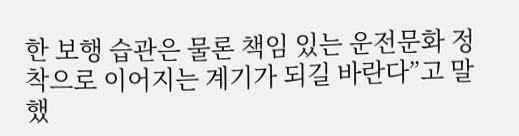한 보행 습관은 물론 책임 있는 운전문화 정착으로 이어지는 계기가 되길 바란다”고 말했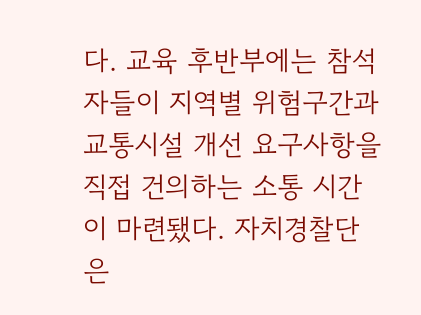다. 교육 후반부에는 참석자들이 지역별 위험구간과 교통시설 개선 요구사항을 직접 건의하는 소통 시간이 마련됐다. 자치경찰단은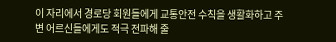이 자리에서 경로당 회원들에게 교통안전 수칙을 생활화하고 주변 어르신들에게도 적극 전파해 줄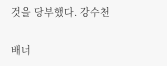것을 당부했다. 강수천

배너